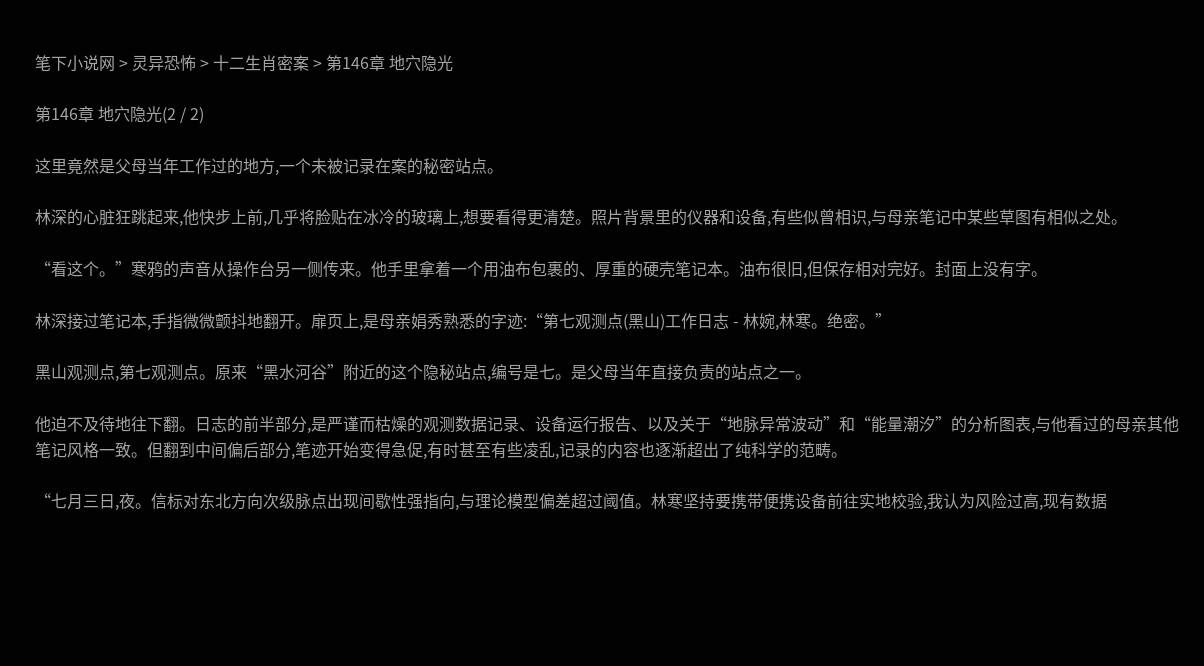笔下小说网 > 灵异恐怖 > 十二生肖密案 > 第146章 地穴隐光

第146章 地穴隐光(2 / 2)

这里竟然是父母当年工作过的地方,一个未被记录在案的秘密站点。

林深的心脏狂跳起来,他快步上前,几乎将脸贴在冰冷的玻璃上,想要看得更清楚。照片背景里的仪器和设备,有些似曾相识,与母亲笔记中某些草图有相似之处。

“看这个。”寒鸦的声音从操作台另一侧传来。他手里拿着一个用油布包裹的、厚重的硬壳笔记本。油布很旧,但保存相对完好。封面上没有字。

林深接过笔记本,手指微微颤抖地翻开。扉页上,是母亲娟秀熟悉的字迹:“第七观测点(黑山)工作日志 - 林婉,林寒。绝密。”

黑山观测点,第七观测点。原来“黑水河谷”附近的这个隐秘站点,编号是七。是父母当年直接负责的站点之一。

他迫不及待地往下翻。日志的前半部分,是严谨而枯燥的观测数据记录、设备运行报告、以及关于“地脉异常波动”和“能量潮汐”的分析图表,与他看过的母亲其他笔记风格一致。但翻到中间偏后部分,笔迹开始变得急促,有时甚至有些凌乱,记录的内容也逐渐超出了纯科学的范畴。

“七月三日,夜。信标对东北方向次级脉点出现间歇性强指向,与理论模型偏差超过阈值。林寒坚持要携带便携设备前往实地校验,我认为风险过高,现有数据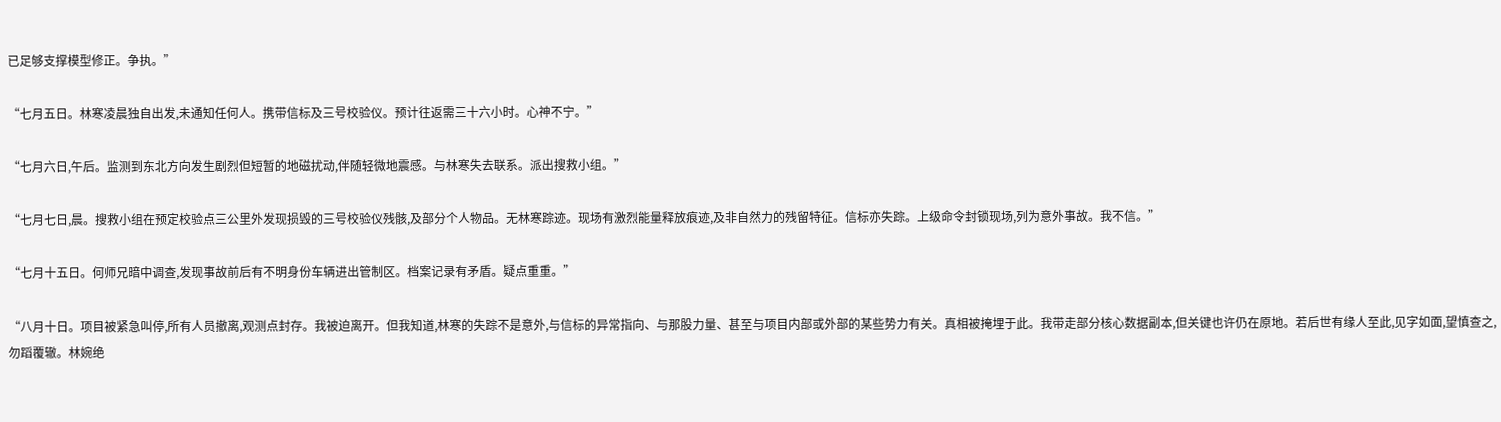已足够支撑模型修正。争执。”

“七月五日。林寒凌晨独自出发,未通知任何人。携带信标及三号校验仪。预计往返需三十六小时。心神不宁。”

“七月六日,午后。监测到东北方向发生剧烈但短暂的地磁扰动,伴随轻微地震感。与林寒失去联系。派出搜救小组。”

“七月七日,晨。搜救小组在预定校验点三公里外发现损毁的三号校验仪残骸,及部分个人物品。无林寒踪迹。现场有激烈能量释放痕迹,及非自然力的残留特征。信标亦失踪。上级命令封锁现场,列为意外事故。我不信。”

“七月十五日。何师兄暗中调查,发现事故前后有不明身份车辆进出管制区。档案记录有矛盾。疑点重重。”

“八月十日。项目被紧急叫停,所有人员撤离,观测点封存。我被迫离开。但我知道,林寒的失踪不是意外,与信标的异常指向、与那股力量、甚至与项目内部或外部的某些势力有关。真相被掩埋于此。我带走部分核心数据副本,但关键也许仍在原地。若后世有缘人至此,见字如面,望慎查之,勿蹈覆辙。林婉绝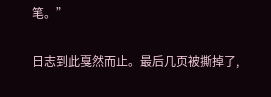笔。”

日志到此戛然而止。最后几页被撕掉了,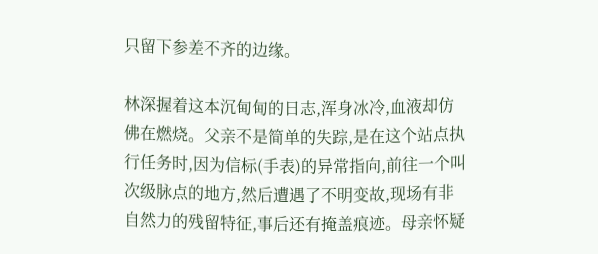只留下参差不齐的边缘。

林深握着这本沉甸甸的日志,浑身冰冷,血液却仿佛在燃烧。父亲不是简单的失踪,是在这个站点执行任务时,因为信标(手表)的异常指向,前往一个叫次级脉点的地方,然后遭遇了不明变故,现场有非自然力的残留特征,事后还有掩盖痕迹。母亲怀疑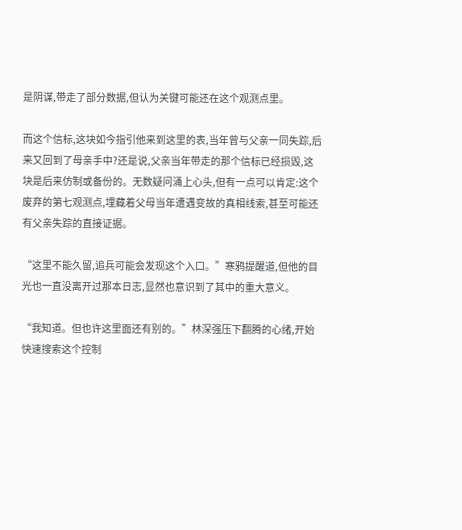是阴谋,带走了部分数据,但认为关键可能还在这个观测点里。

而这个信标,这块如今指引他来到这里的表,当年曾与父亲一同失踪,后来又回到了母亲手中?还是说,父亲当年带走的那个信标已经损毁,这块是后来仿制或备份的。无数疑问涌上心头,但有一点可以肯定:这个废弃的第七观测点,埋藏着父母当年遭遇变故的真相线索,甚至可能还有父亲失踪的直接证据。

“这里不能久留,追兵可能会发现这个入口。”寒鸦提醒道,但他的目光也一直没离开过那本日志,显然也意识到了其中的重大意义。

“我知道。但也许这里面还有别的。”林深强压下翻腾的心绪,开始快速搜索这个控制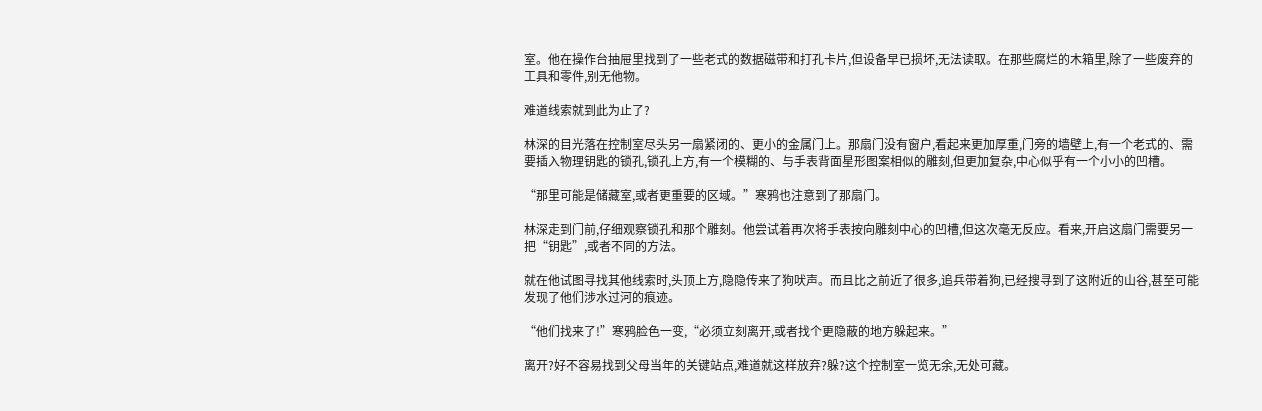室。他在操作台抽屉里找到了一些老式的数据磁带和打孔卡片,但设备早已损坏,无法读取。在那些腐烂的木箱里,除了一些废弃的工具和零件,别无他物。

难道线索就到此为止了?

林深的目光落在控制室尽头另一扇紧闭的、更小的金属门上。那扇门没有窗户,看起来更加厚重,门旁的墙壁上,有一个老式的、需要插入物理钥匙的锁孔,锁孔上方,有一个模糊的、与手表背面星形图案相似的雕刻,但更加复杂,中心似乎有一个小小的凹槽。

“那里可能是储藏室,或者更重要的区域。”寒鸦也注意到了那扇门。

林深走到门前,仔细观察锁孔和那个雕刻。他尝试着再次将手表按向雕刻中心的凹槽,但这次毫无反应。看来,开启这扇门需要另一把“钥匙”,或者不同的方法。

就在他试图寻找其他线索时,头顶上方,隐隐传来了狗吠声。而且比之前近了很多,追兵带着狗,已经搜寻到了这附近的山谷,甚至可能发现了他们涉水过河的痕迹。

“他们找来了!”寒鸦脸色一变,“必须立刻离开,或者找个更隐蔽的地方躲起来。”

离开?好不容易找到父母当年的关键站点,难道就这样放弃?躲?这个控制室一览无余,无处可藏。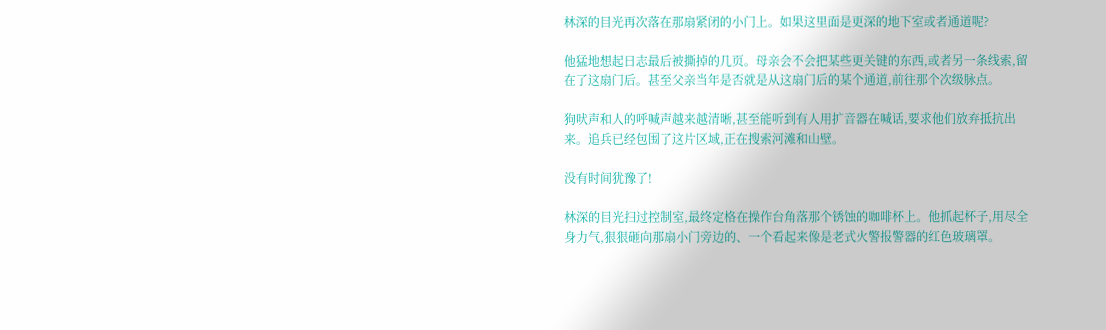林深的目光再次落在那扇紧闭的小门上。如果这里面是更深的地下室或者通道呢?

他猛地想起日志最后被撕掉的几页。母亲会不会把某些更关键的东西,或者另一条线索,留在了这扇门后。甚至父亲当年是否就是从这扇门后的某个通道,前往那个次级脉点。

狗吠声和人的呼喊声越来越清晰,甚至能听到有人用扩音器在喊话,要求他们放弃抵抗出来。追兵已经包围了这片区域,正在搜索河滩和山壁。

没有时间犹豫了!

林深的目光扫过控制室,最终定格在操作台角落那个锈蚀的咖啡杯上。他抓起杯子,用尽全身力气,狠狠砸向那扇小门旁边的、一个看起来像是老式火警报警器的红色玻璃罩。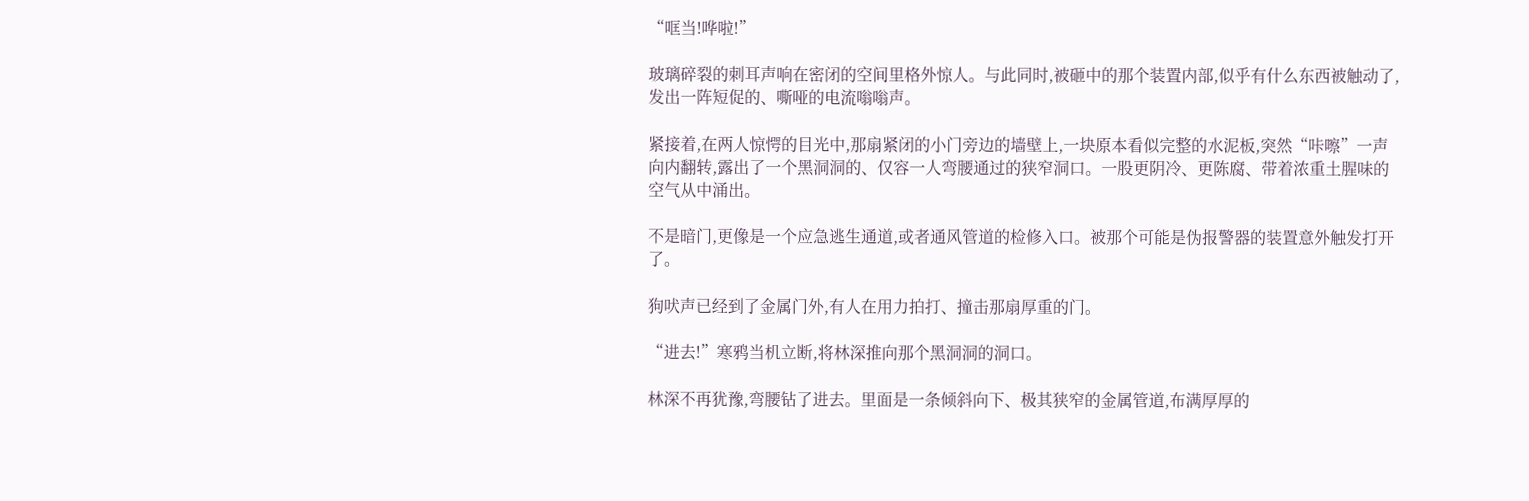“哐当!哗啦!”

玻璃碎裂的刺耳声响在密闭的空间里格外惊人。与此同时,被砸中的那个装置内部,似乎有什么东西被触动了,发出一阵短促的、嘶哑的电流嗡嗡声。

紧接着,在两人惊愕的目光中,那扇紧闭的小门旁边的墙壁上,一块原本看似完整的水泥板,突然“咔嚓”一声向内翻转,露出了一个黑洞洞的、仅容一人弯腰通过的狭窄洞口。一股更阴冷、更陈腐、带着浓重土腥味的空气从中涌出。

不是暗门,更像是一个应急逃生通道,或者通风管道的检修入口。被那个可能是伪报警器的装置意外触发打开了。

狗吠声已经到了金属门外,有人在用力拍打、撞击那扇厚重的门。

“进去!”寒鸦当机立断,将林深推向那个黑洞洞的洞口。

林深不再犹豫,弯腰钻了进去。里面是一条倾斜向下、极其狭窄的金属管道,布满厚厚的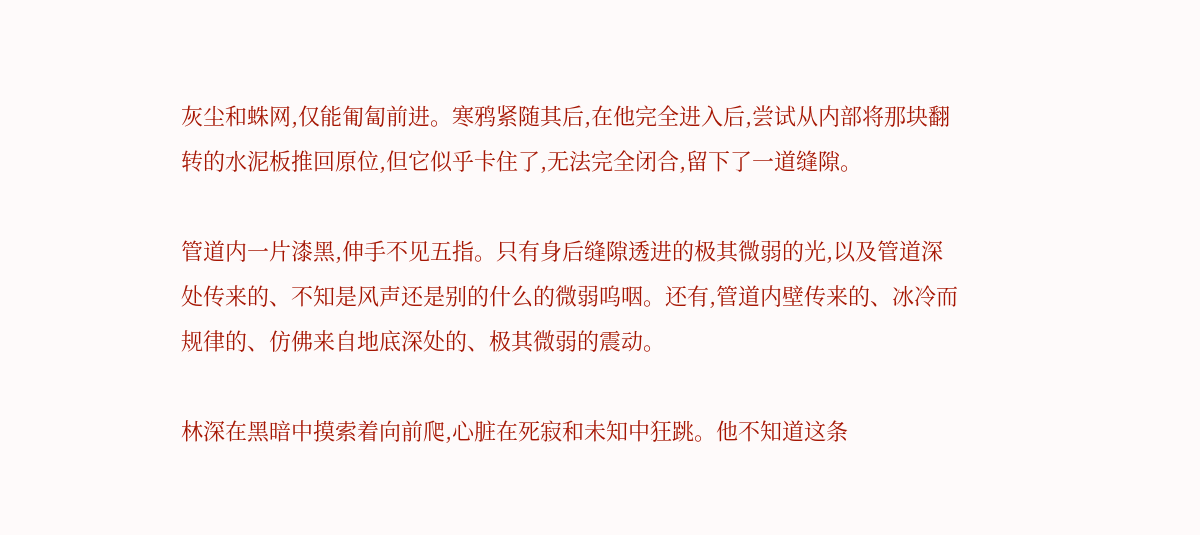灰尘和蛛网,仅能匍匐前进。寒鸦紧随其后,在他完全进入后,尝试从内部将那块翻转的水泥板推回原位,但它似乎卡住了,无法完全闭合,留下了一道缝隙。

管道内一片漆黑,伸手不见五指。只有身后缝隙透进的极其微弱的光,以及管道深处传来的、不知是风声还是别的什么的微弱呜咽。还有,管道内壁传来的、冰冷而规律的、仿佛来自地底深处的、极其微弱的震动。

林深在黑暗中摸索着向前爬,心脏在死寂和未知中狂跳。他不知道这条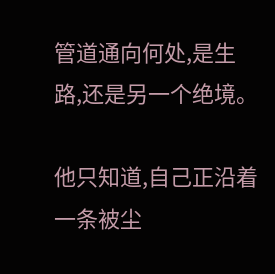管道通向何处,是生路,还是另一个绝境。

他只知道,自己正沿着一条被尘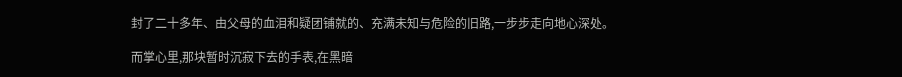封了二十多年、由父母的血泪和疑团铺就的、充满未知与危险的旧路,一步步走向地心深处。

而掌心里,那块暂时沉寂下去的手表,在黑暗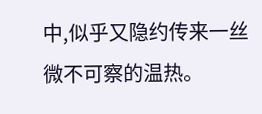中,似乎又隐约传来一丝微不可察的温热。